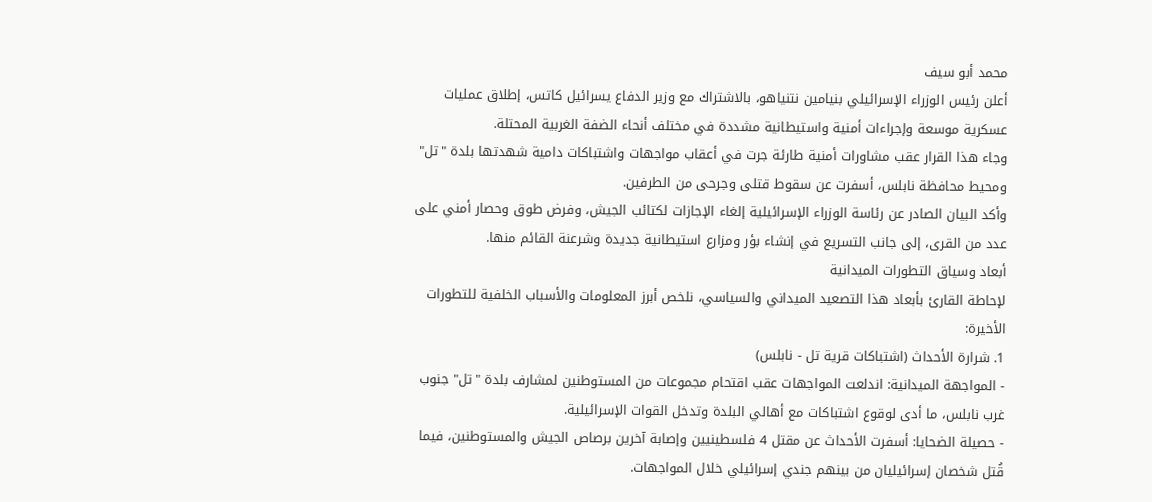محمد أبو سيف
أعلن رئيس الوزراء الإسرائيلي بنيامين نتنياهو، بالاشتراك مع وزير الدفاع يسرائيل كاتس، إطلاق عمليات عسكرية موسعة وإجراءات أمنية واستيطانية مشددة في مختلف أنحاء الضفة الغربية المحتلة.
وجاء هذا القرار عقب مشاورات أمنية طارئة جرت في أعقاب مواجهات واشتباكات دامية شهدتها بلدة "تل" ومحيط محافظة نابلس، أسفرت عن سقوط قتلى وجرحى من الطرفين.
وأكد البيان الصادر عن رئاسة الوزراء الإسرائيلية إلغاء الإجازات لكتائب الجيش، وفرض طوق وحصار أمني على عدد من القرى، إلى جانب التسريع في إنشاء بؤر ومزارع استيطانية جديدة وشرعنة القائم منها.
أبعاد وسياق التطورات الميدانية
لإحاطة القارئ بأبعاد هذا التصعيد الميداني والسياسي، نلخص أبرز المعلومات والأسباب الخلفية للتطورات الأخيرة:
1. شرارة الأحداث (اشتباكات قرية تل - نابلس)
- المواجهة الميدانية: اندلعت المواجهات عقب اقتحام مجموعات من المستوطنين لمشارف بلدة "تل" جنوب غرب نابلس، ما أدى لوقوع اشتباكات مع أهالي البلدة وتدخل القوات الإسرائيلية.
- حصيلة الضحايا: أسفرت الأحداث عن مقتل 4 فلسطينيين وإصابة آخرين برصاص الجيش والمستوطنين، فيما قُتل شخصان إسرائيليان من بينهم جندي إسرائيلي خلال المواجهات.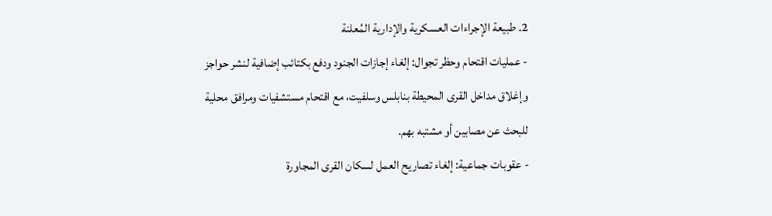2. طبيعة الإجراءات العسكرية والإدارية المُعلنة
- عمليات اقتحام وحظر تجوال: إلغاء إجازات الجنود ودفع بكتائب إضافية لنشر حواجز وإغلاق مداخل القرى المحيطة بنابلس وسلفيت، مع اقتحام مستشفيات ومرافق محلية للبحث عن مصابين أو مشتبه بهم.
- عقوبات جماعية: إلغاء تصاريح العمل لسكان القرى المجاورة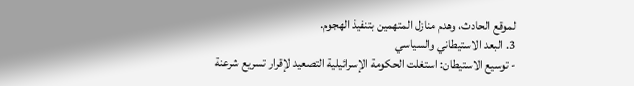لموقع الحادث، وهدم منازل المتهمين بتنفيذ الهجوم.
3. البعد الاستيطاني والسياسي
- توسيع الاستيطان: استغلت الحكومة الإسرائيلية التصعيد لإقرار تسريع شرعنة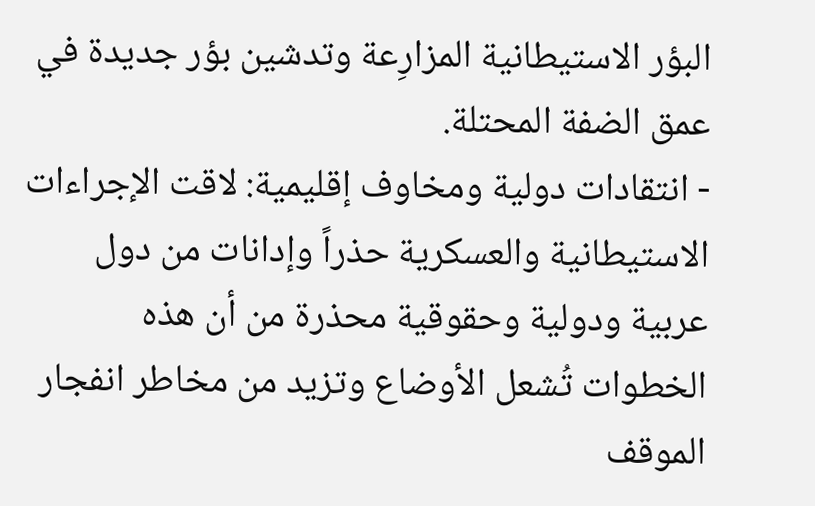البؤر الاستيطانية المزارِعة وتدشين بؤر جديدة في عمق الضفة المحتلة.
- انتقادات دولية ومخاوف إقليمية: لاقت الإجراءات الاستيطانية والعسكرية حذراً وإدانات من دول عربية ودولية وحقوقية محذرة من أن هذه الخطوات تُشعل الأوضاع وتزيد من مخاطر انفجار الموقف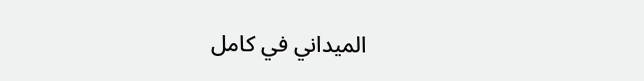الميداني في كامل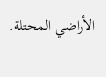الأراضي المحتلة.